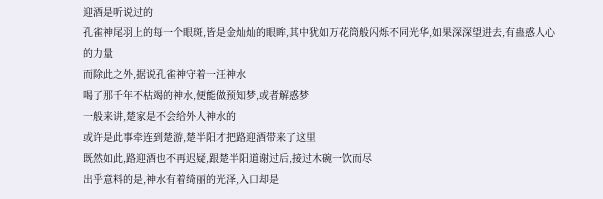迎酒是听说过的
孔雀神尾羽上的每一个眼斑,皆是金灿灿的眼眸,其中犹如万花筒般闪烁不同光华,如果深深望进去,有蛊惑人心的力量
而除此之外,据说孔雀神守着一汪神水
喝了那千年不枯竭的神水,便能做预知梦,或者解惑梦
一般来讲,楚家是不会给外人神水的
或许是此事牵连到楚游,楚半阳才把路迎酒带来了这里
既然如此,路迎酒也不再迟疑,跟楚半阳道谢过后,接过木碗一饮而尽
出乎意料的是,神水有着绮丽的光泽,入口却是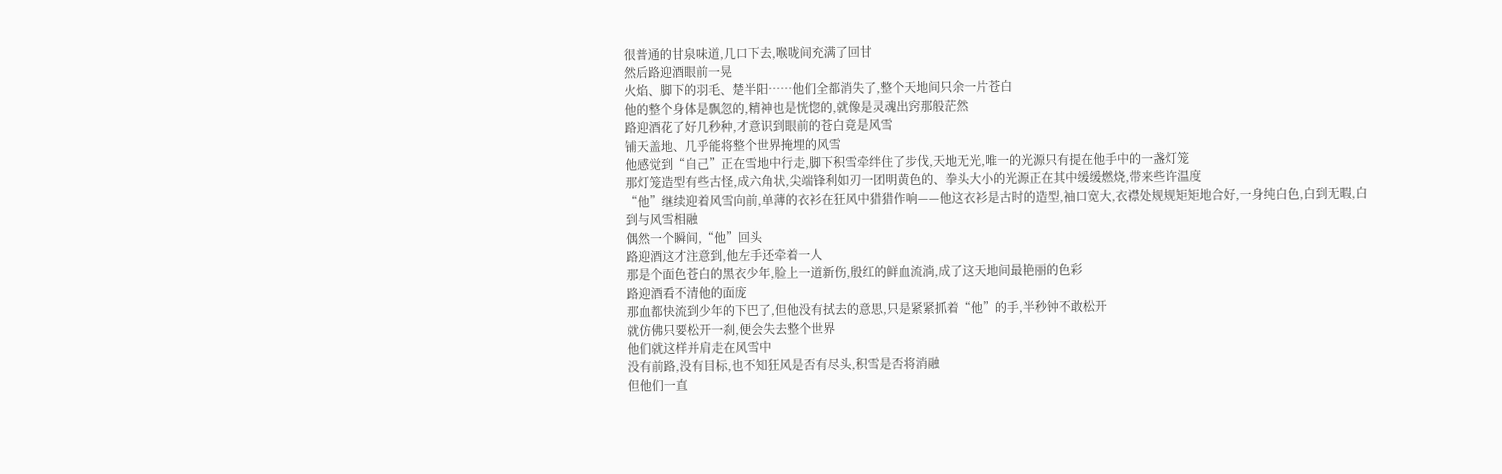很普通的甘泉味道,几口下去,喉咙间充满了回甘
然后路迎酒眼前一晃
火焰、脚下的羽毛、楚半阳……他们全都消失了,整个天地间只余一片苍白
他的整个身体是飘忽的,精神也是恍惚的,就像是灵魂出窍那般茫然
路迎酒花了好几秒种,才意识到眼前的苍白竟是风雪
铺天盖地、几乎能将整个世界掩埋的风雪
他感觉到“自己”正在雪地中行走,脚下积雪牵绊住了步伐,天地无光,唯一的光源只有提在他手中的一盏灯笼
那灯笼造型有些古怪,成六角状,尖端锋利如刃一团明黄色的、拳头大小的光源正在其中缓缓燃烧,带来些许温度
“他”继续迎着风雪向前,单薄的衣衫在狂风中猎猎作响——他这衣衫是古时的造型,袖口宽大,衣襟处规规矩矩地合好,一身纯白色,白到无暇,白到与风雪相融
偶然一个瞬间,“他”回头
路迎酒这才注意到,他左手还牵着一人
那是个面色苍白的黑衣少年,脸上一道新伤,殷红的鲜血流淌,成了这天地间最艳丽的色彩
路迎酒看不清他的面庞
那血都快流到少年的下巴了,但他没有拭去的意思,只是紧紧抓着“他”的手,半秒钟不敢松开
就仿佛只要松开一刹,便会失去整个世界
他们就这样并肩走在风雪中
没有前路,没有目标,也不知狂风是否有尽头,积雪是否将消融
但他们一直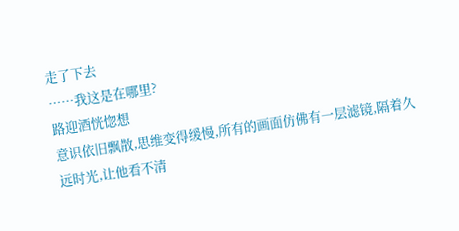走了下去
……我这是在哪里?
路迎酒恍惚想
意识依旧飘散,思维变得缓慢,所有的画面仿佛有一层滤镜,隔着久远时光,让他看不清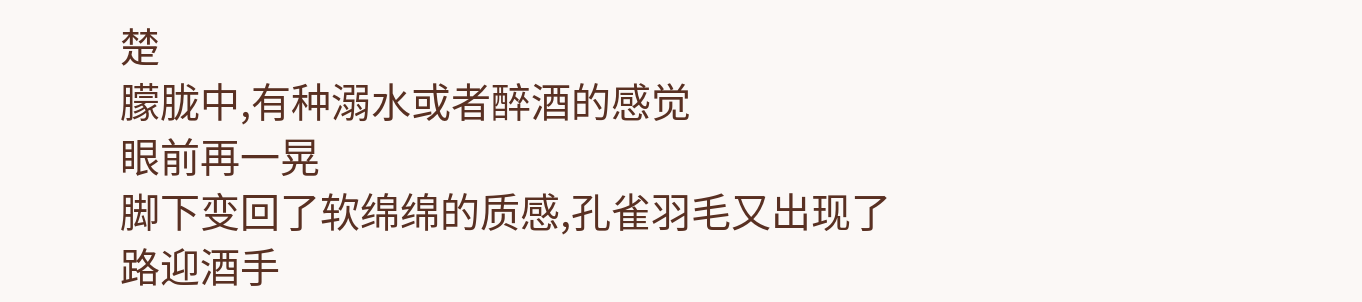楚
朦胧中,有种溺水或者醉酒的感觉
眼前再一晃
脚下变回了软绵绵的质感,孔雀羽毛又出现了
路迎酒手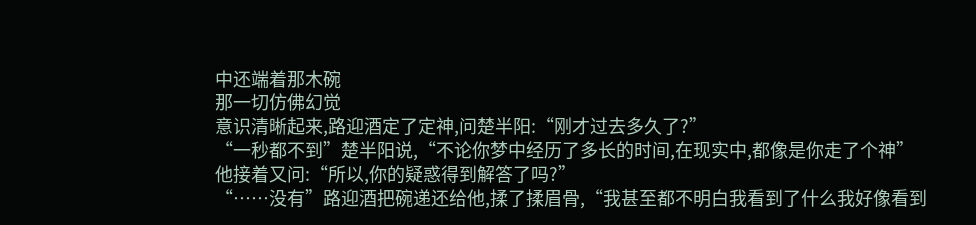中还端着那木碗
那一切仿佛幻觉
意识清晰起来,路迎酒定了定神,问楚半阳:“刚才过去多久了?”
“一秒都不到”楚半阳说,“不论你梦中经历了多长的时间,在现实中,都像是你走了个神”
他接着又问:“所以,你的疑惑得到解答了吗?”
“……没有”路迎酒把碗递还给他,揉了揉眉骨,“我甚至都不明白我看到了什么我好像看到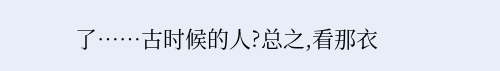了……古时候的人?总之,看那衣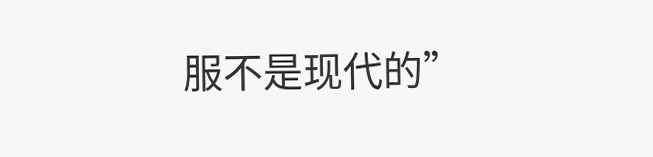服不是现代的”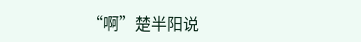“啊”楚半阳说